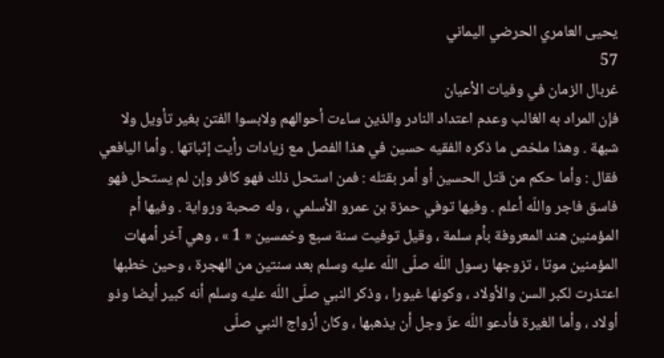يحيى العامري الحرضي اليماني
57
غربال الزمان في وفيات الأعيان
فإن المراد به الغالب وعدم اعتداد النادر والذين ساءت أحوالهم ولابسوا الفتن بغير تأويل ولا شبهة . وهذا ملخص ما ذكره الفقيه حسين في هذا الفصل مع زيادات رأيت إثباتها . وأما اليافعي فقال : وأما حكم من قتل الحسين أو أمر بقتله : فمن استحل ذلك فهو كافر وإن لم يستحل فهو فاسق فاجر واللّه أعلم . وفيها توفي حمزة بن عمرو الأسلمي ، وله صحبة ورواية . وفيها أم المؤمنين هند المعروفة بأم سلمة ، وقيل توفيت سنة سبع وخمسين « 1 » ، وهي آخر أمهات المؤمنين موتا ، تزوجها رسول اللّه صلّى اللّه عليه وسلم بعد سنتين من الهجرة ، وحين خطبها اعتذرت لكبر السن والأولاد ، وكونها غيورا ، وذكر النبي صلّى اللّه عليه وسلم أنه كبير أيضا وذو أولاد ، وأما الغيرة فأدعو اللّه عزّ وجل أن يذهبها ، وكان أزواج النبي صلّى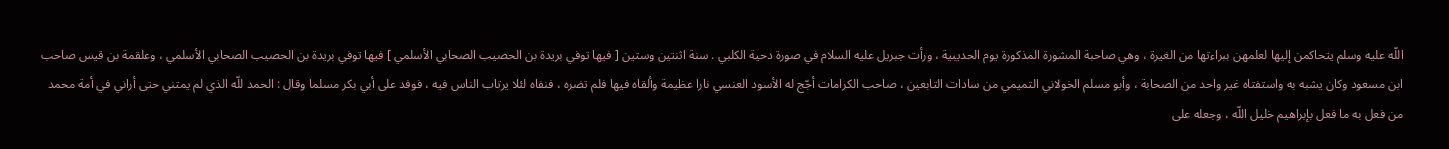اللّه عليه وسلم يتحاكمن إليها لعلمهن ببراءتها من الغيرة ، وهي صاحبة المشورة المذكورة يوم الحديبية ، ورأت جبريل عليه السلام في صورة دحية الكلبي . سنة اثنتين وستين [ فيها توفي بريدة بن الحصيب الصحابي الأسلمي ] فيها توفي بريدة بن الحصيب الصحابي الأسلمي ، وعلقمة بن قيس صاحب ابن مسعود وكان يشبه به واستفتاه غير واحد من الصحابة ، وأبو مسلم الخولاني التميمي من سادات التابعين ، صاحب الكرامات أجّج له الأسود العنسي نارا عظيمة وألقاه فيها فلم تضره ، فنفاه لئلا يرتاب الناس فيه ، فوفد على أبي بكر مسلما وقال : الحمد للّه الذي لم يمتني حتى أراني في أمة محمد من فعل به ما فعل بإبراهيم خليل اللّه ، وجعله على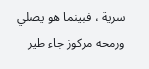سرية ، فبينما هو يصلي ورمحه مركوز جاء طير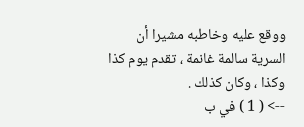ووقع عليه وخاطبه مشيرا أن السرية سالمة غانمة ، تقدم يوم كذا وكذا ، وكان كذلك .
--> ( 1 ) في ب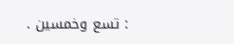: تسع وخمسين .